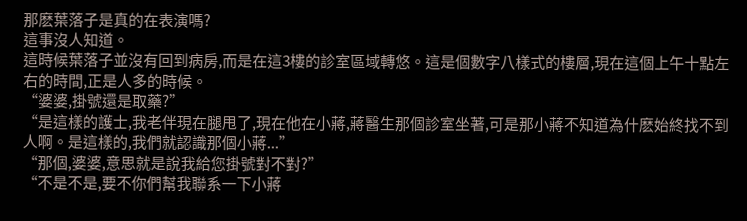那麽葉落子是真的在表演嗎?
這事沒人知道。
這時候葉落子並沒有回到病房,而是在這3樓的診室區域轉悠。這是個數字八樣式的樓層,現在這個上午十點左右的時間,正是人多的時候。
“婆婆,掛號還是取藥?”
“是這樣的護士,我老伴現在腿甩了,現在他在小蔣,蔣醫生那個診室坐著,可是那小蔣不知道為什麽始終找不到人啊。是這樣的,我們就認識那個小蔣...”
“那個,婆婆,意思就是說我給您掛號對不對?”
“不是不是,要不你們幫我聯系一下小蔣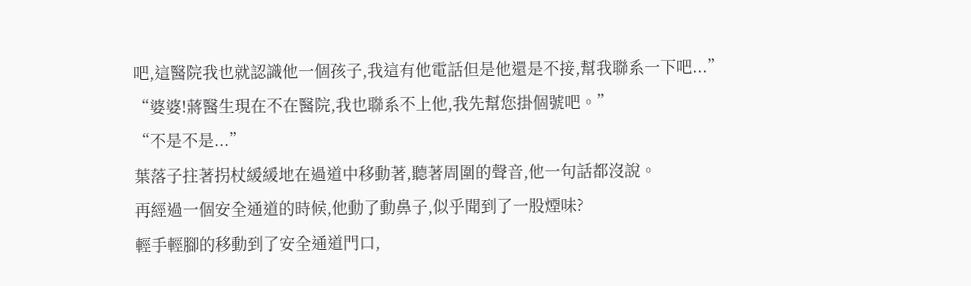吧,這醫院我也就認識他一個孩子,我這有他電話但是他還是不接,幫我聯系一下吧...”
“婆婆!蔣醫生現在不在醫院,我也聯系不上他,我先幫您掛個號吧。”
“不是不是...”
葉落子拄著拐杖緩緩地在過道中移動著,聽著周圍的聲音,他一句話都沒說。
再經過一個安全通道的時候,他動了動鼻子,似乎聞到了一股煙味?
輕手輕腳的移動到了安全通道門口,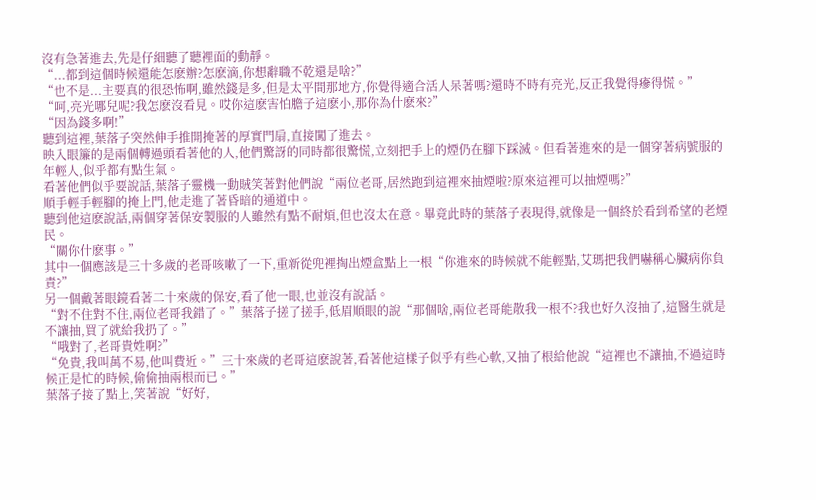沒有急著進去,先是仔細聽了聽裡面的動靜。
“...都到這個時候還能怎麽辦?怎麽滴,你想辭職不乾還是啥?”
“也不是...主要真的很恐怖啊,雖然錢是多,但是太平間那地方,你覺得適合活人呆著嗎?還時不時有亮光,反正我覺得瘮得慌。”
“呵,亮光哪兒呢?我怎麽沒看見。哎你這麽害怕膽子這麽小,那你為什麽來?”
“因為錢多啊!”
聽到這裡,葉落子突然伸手推開掩著的厚實門扇,直接闖了進去。
映入眼簾的是兩個轉過頭看著他的人,他們驚訝的同時都很驚慌,立刻把手上的煙仍在腳下踩滅。但看著進來的是一個穿著病號服的年輕人,似乎都有點生氣。
看著他們似乎要說話,葉落子靈機一動賊笑著對他們說“兩位老哥,居然跑到這裡來抽煙啦?原來這裡可以抽煙嗎?”
順手輕手輕腳的掩上門,他走進了著昏暗的通道中。
聽到他這麽說話,兩個穿著保安製服的人雖然有點不耐煩,但也沒太在意。畢竟此時的葉落子表現得,就像是一個終於看到希望的老煙民。
“關你什麽事。”
其中一個應該是三十多歲的老哥咳嗽了一下,重新從兜裡掏出煙盒點上一根“你進來的時候就不能輕點,艾瑪把我們嚇稱心臟病你負責?”
另一個戴著眼鏡看著二十來歲的保安,看了他一眼,也並沒有說話。
“對不住對不住,兩位老哥我錯了。”葉落子搓了搓手,低眉順眼的說“那個啥,兩位老哥能散我一根不?我也好久沒抽了,這醫生就是不讓抽,買了就給我扔了。”
“哦對了,老哥貴姓啊?”
“免貴,我叫萬不易,他叫費近。”三十來歲的老哥這麽說著,看著他這樣子似乎有些心軟,又抽了根給他說“這裡也不讓抽,不過這時候正是忙的時候,偷偷抽兩根而已。”
葉落子接了點上,笑著說“好好,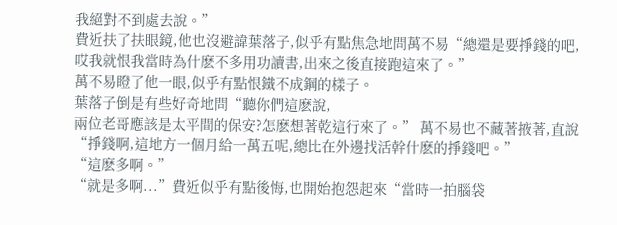我絕對不到處去說。”
費近扶了扶眼鏡,他也沒避諱葉落子,似乎有點焦急地問萬不易“總還是要掙錢的吧,哎我就恨我當時為什麽不多用功讀書,出來之後直接跑這來了。”
萬不易瞪了他一眼,似乎有點恨鐵不成鋼的樣子。
葉落子倒是有些好奇地問“聽你們這麽說,
兩位老哥應該是太平間的保安?怎麽想著乾這行來了。” 萬不易也不藏著掖著,直說“掙錢啊,這地方一個月給一萬五呢,總比在外邊找活幹什麽的掙錢吧。”
“這麽多啊。”
“就是多啊...”費近似乎有點後悔,也開始抱怨起來“當時一拍腦袋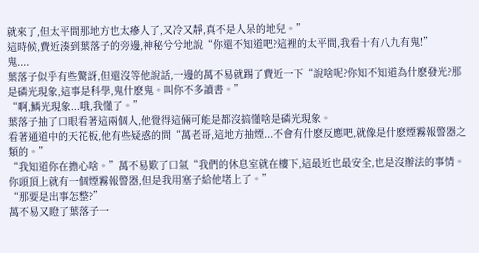就來了,但太平間那地方也太瘮人了,又冷又靜,真不是人呆的地兒。”
這時候,費近湊到葉落子的旁邊,神秘兮兮地說“你還不知道吧?這裡的太平間,我看十有八九有鬼!”
鬼....
葉落子似乎有些驚訝,但還沒等他說話,一邊的萬不易就踢了費近一下“說啥呢?你知不知道為什麽發光?那是磷光現象,這事是科學,鬼什麽鬼。叫你不多讀書。”
“啊,鱗光現象...哦,我懂了。”
葉落子抽了口眼看著這兩個人,他覺得這倆可能是都沒搞懂啥是磷光現象。
看著通道中的天花板,他有些疑惑的問“萬老哥,這地方抽煙...不會有什麽反應吧,就像是什麽煙霧報警器之類的。”
“我知道你在擔心啥。”萬不易歎了口氣“我們的休息室就在樓下,這最近也最安全,也是沒辦法的事情。你頭頂上就有一個煙霧報警器,但是我用塞子給他堵上了。”
“那要是出事怎整?”
萬不易又瞪了葉落子一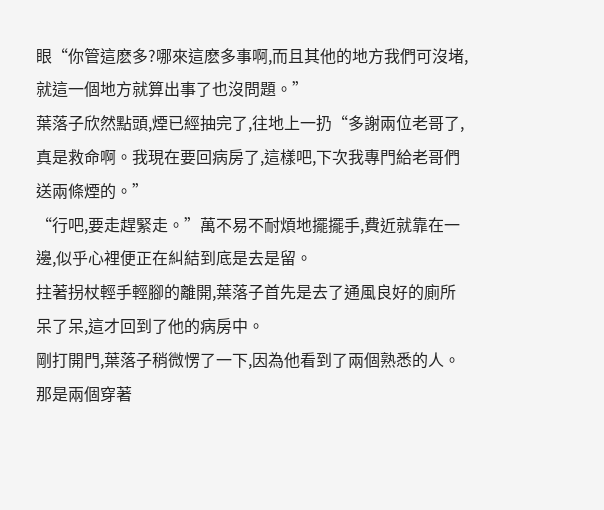眼“你管這麽多?哪來這麽多事啊,而且其他的地方我們可沒堵, 就這一個地方就算出事了也沒問題。”
葉落子欣然點頭,煙已經抽完了,往地上一扔“多謝兩位老哥了,真是救命啊。我現在要回病房了,這樣吧,下次我專門給老哥們送兩條煙的。”
“行吧,要走趕緊走。”萬不易不耐煩地擺擺手,費近就靠在一邊,似乎心裡便正在糾結到底是去是留。
拄著拐杖輕手輕腳的離開,葉落子首先是去了通風良好的廁所呆了呆,這才回到了他的病房中。
剛打開門,葉落子稍微愣了一下,因為他看到了兩個熟悉的人。
那是兩個穿著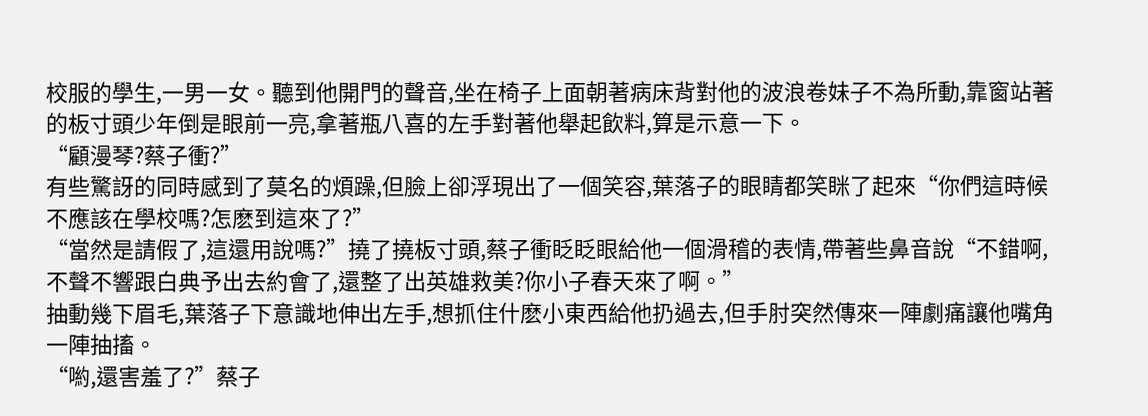校服的學生,一男一女。聽到他開門的聲音,坐在椅子上面朝著病床背對他的波浪卷妹子不為所動,靠窗站著的板寸頭少年倒是眼前一亮,拿著瓶八喜的左手對著他舉起飲料,算是示意一下。
“顧漫琴?蔡子衝?”
有些驚訝的同時感到了莫名的煩躁,但臉上卻浮現出了一個笑容,葉落子的眼睛都笑眯了起來“你們這時候不應該在學校嗎?怎麽到這來了?”
“當然是請假了,這還用說嗎?”撓了撓板寸頭,蔡子衝眨眨眼給他一個滑稽的表情,帶著些鼻音說“不錯啊,不聲不響跟白典予出去約會了,還整了出英雄救美?你小子春天來了啊。”
抽動幾下眉毛,葉落子下意識地伸出左手,想抓住什麽小東西給他扔過去,但手肘突然傳來一陣劇痛讓他嘴角一陣抽搐。
“喲,還害羞了?”蔡子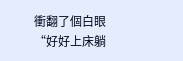衝翻了個白眼“好好上床躺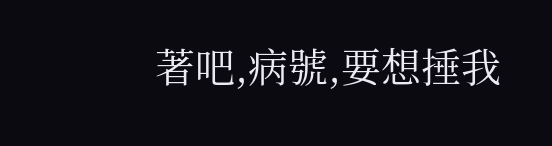著吧,病號,要想捶我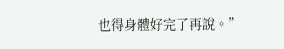也得身體好完了再說。”